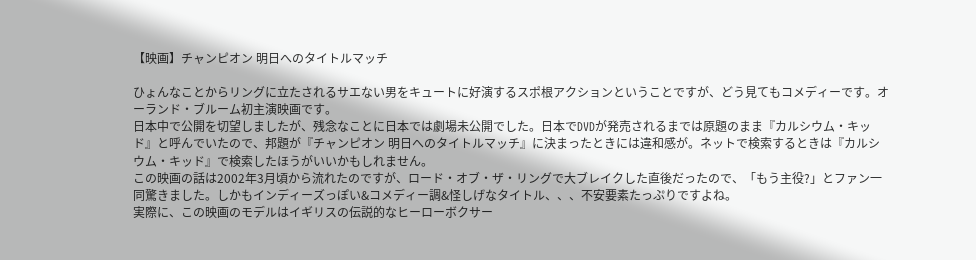【映画】チャンピオン 明日へのタイトルマッチ

ひょんなことからリングに立たされるサエない男をキュートに好演するスポ根アクションということですが、どう見てもコメディーです。オーランド・ブルーム初主演映画です。
日本中で公開を切望しましたが、残念なことに日本では劇場未公開でした。日本でDVDが発売されるまでは原題のまま『カルシウム・キッド』と呼んでいたので、邦題が『チャンピオン 明日へのタイトルマッチ』に決まったときには違和感が。ネットで検索するときは『カルシウム・キッド』で検索したほうがいいかもしれません。
この映画の話は2002年3月頃から流れたのですが、ロード・オブ・ザ・リングで大ブレイクした直後だったので、「もう主役?」とファン一同驚きました。しかもインディーズっぽい&コメディー調&怪しげなタイトル、、、不安要素たっぷりですよね。
実際に、この映画のモデルはイギリスの伝説的なヒーローボクサー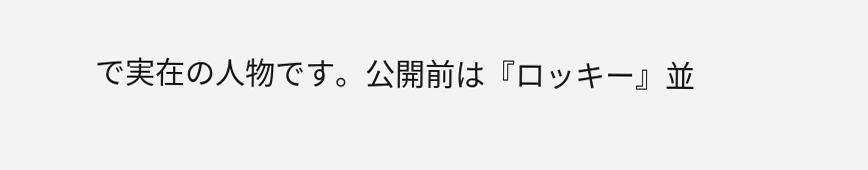で実在の人物です。公開前は『ロッキー』並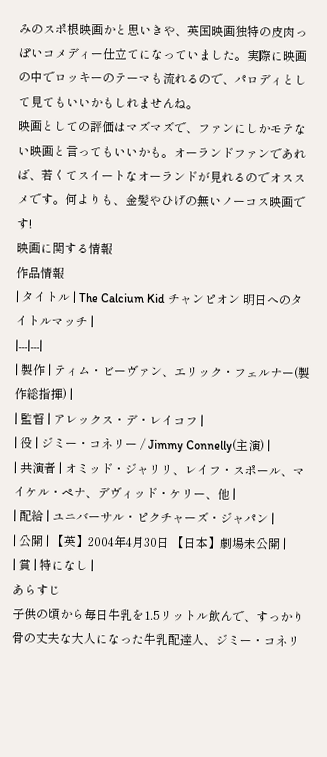みのスポ根映画かと思いきや、英国映画独特の皮肉っぽいコメディー仕立てになっていました。実際に映画の中でロッキーのテーマも流れるので、パロディとして見てもいいかもしれませんね。
映画としての評価はマズマズで、ファンにしかモテない映画と言ってもいいかも。オーランドファンであれば、若くてスイートなオーランドが見れるのでオススメです。何よりも、金髪やひげの無いノーコス映画です!
映画に関する情報
作品情報
| タイトル | The Calcium Kid チャンピオン 明日へのタイトルマッチ |
|---|---|
| 製作 | ティム・ビーヴァン、エリック・フェルナー(製作総指揮) |
| 監督 | アレックス・デ・レイコフ |
| 役 | ジミー・コネリー / Jimmy Connelly(主演) |
| 共演者 | オミッド・ジャリリ、レイフ・スポール、マイケル・ペナ、デヴィッド・ケリー、他 |
| 配給 | ユニバーサル・ピクチャーズ・ジャパン |
| 公開 | 【英】2004年4月30日 【日本】劇場未公開 |
| 賞 | 特になし |
あらすじ
子供の頃から毎日牛乳を1.5リットル飲んで、すっかり骨の丈夫な大人になった牛乳配達人、ジミー・コネリ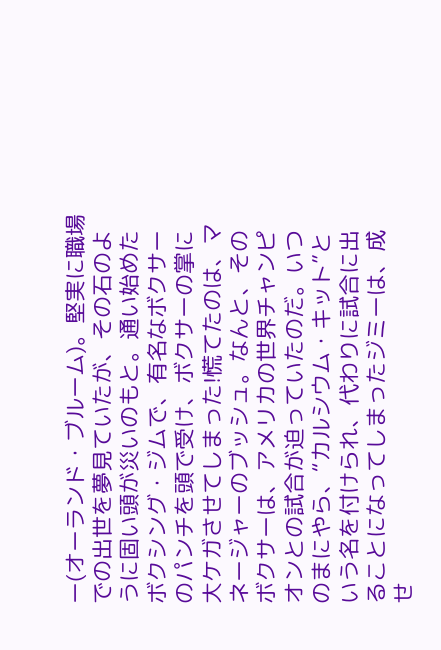ー(オーランド・ブルーム)。堅実に職場での出世を夢見ていたが、その石のように固い頭が災いのもと。通い始めたボクシング・ジムで、有名なボクサーのパンチを頭で受け、ボクサーの掌に大ケガさせてしまった!慌てたのは、マネージャーのブッシュ。なんと、そのボクサーは、アメリカの世界チャンピオンとの試合が迫っていたのだ。いつのまにやら、“カルシウム・キット”という名を付けられ、代わりに試合に出ることになってしまったジミーは、成せ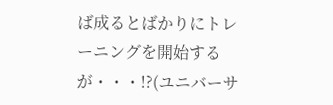ば成るとばかりにトレーニングを開始するが・・・!?(ユニバーサ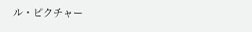ル・ピクチャー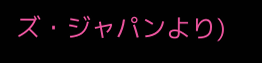ズ・ジャパンより)